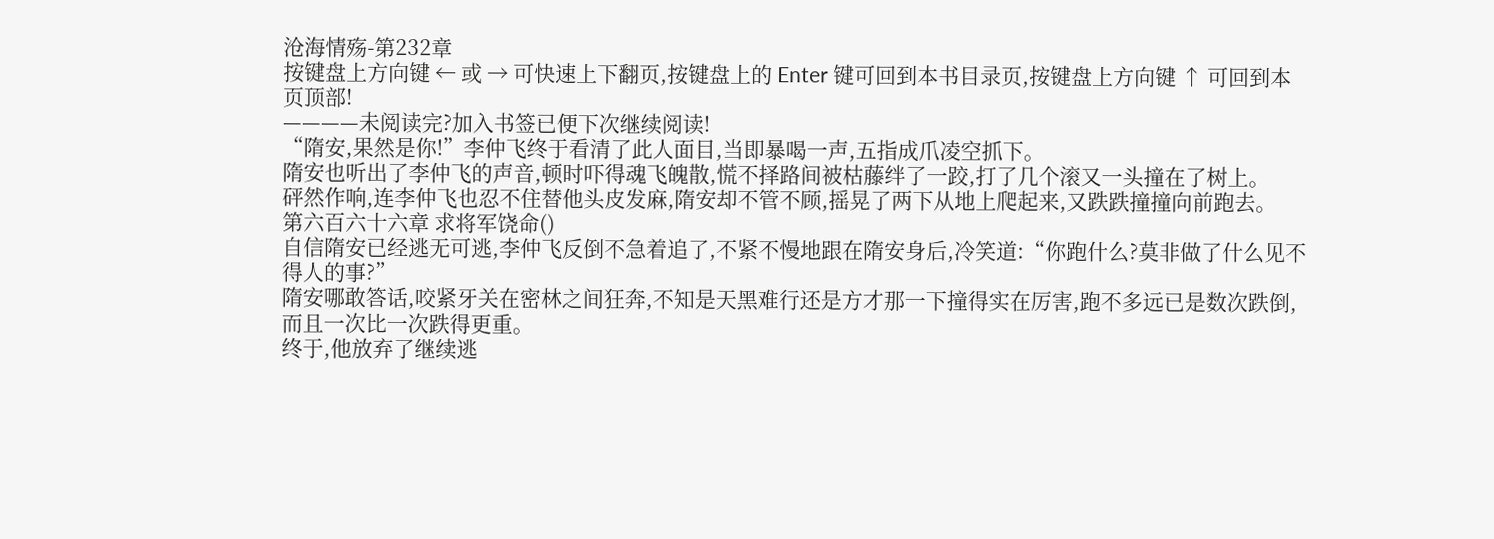沧海情殇-第232章
按键盘上方向键 ← 或 → 可快速上下翻页,按键盘上的 Enter 键可回到本书目录页,按键盘上方向键 ↑ 可回到本页顶部!
————未阅读完?加入书签已便下次继续阅读!
“隋安,果然是你!”李仲飞终于看清了此人面目,当即暴喝一声,五指成爪凌空抓下。
隋安也听出了李仲飞的声音,顿时吓得魂飞魄散,慌不择路间被枯藤绊了一跤,打了几个滚又一头撞在了树上。
砰然作响,连李仲飞也忍不住替他头皮发麻,隋安却不管不顾,摇晃了两下从地上爬起来,又跌跌撞撞向前跑去。
第六百六十六章 求将军饶命()
自信隋安已经逃无可逃,李仲飞反倒不急着追了,不紧不慢地跟在隋安身后,冷笑道:“你跑什么?莫非做了什么见不得人的事?”
隋安哪敢答话,咬紧牙关在密林之间狂奔,不知是天黑难行还是方才那一下撞得实在厉害,跑不多远已是数次跌倒,而且一次比一次跌得更重。
终于,他放弃了继续逃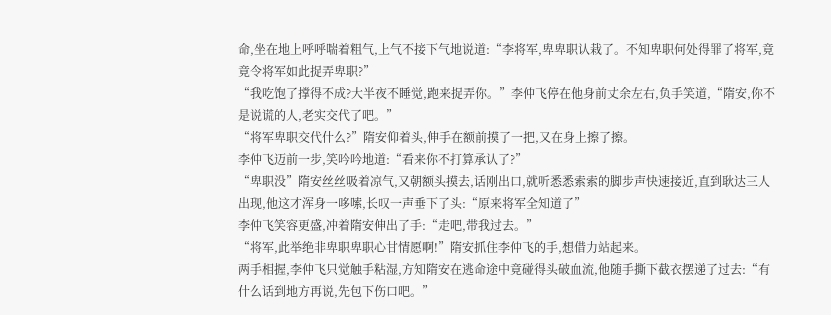命,坐在地上呼呼喘着粗气,上气不接下气地说道:“李将军,卑卑职认栽了。不知卑职何处得罪了将军,竟竟令将军如此捉弄卑职?”
“我吃饱了撑得不成?大半夜不睡觉,跑来捉弄你。”李仲飞停在他身前丈余左右,负手笑道,“隋安,你不是说谎的人,老实交代了吧。”
“将军卑职交代什么?”隋安仰着头,伸手在额前摸了一把,又在身上擦了擦。
李仲飞迈前一步,笑吟吟地道:“看来你不打算承认了?”
“卑职没”隋安丝丝吸着凉气,又朝额头摸去,话刚出口,就听悉悉索索的脚步声快速接近,直到耿达三人出现,他这才浑身一哆嗦,长叹一声垂下了头:“原来将军全知道了”
李仲飞笑容更盛,冲着隋安伸出了手:“走吧,带我过去。”
“将军,此举绝非卑职卑职心甘情愿啊!”隋安抓住李仲飞的手,想借力站起来。
两手相握,李仲飞只觉触手粘湿,方知隋安在逃命途中竟碰得头破血流,他随手撕下截衣摆递了过去:“有什么话到地方再说,先包下伤口吧。”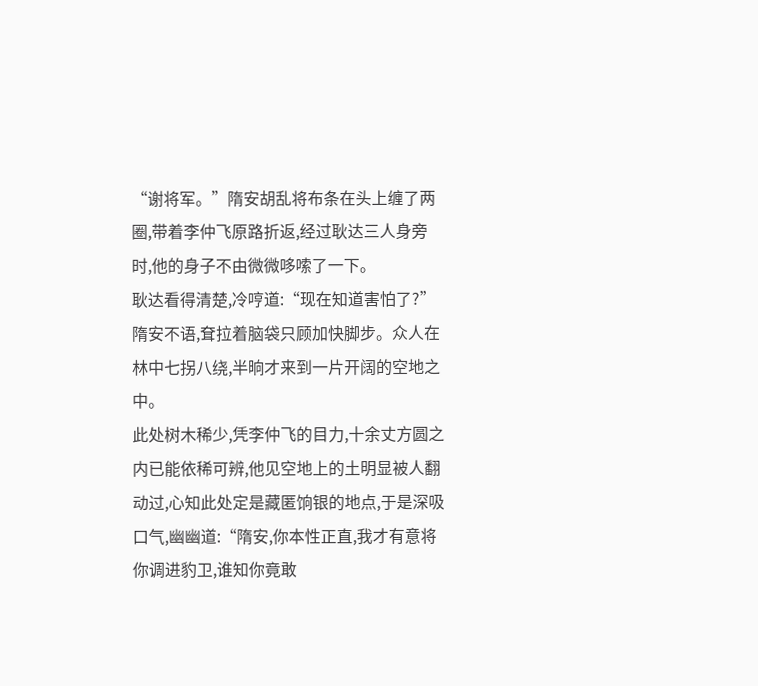“谢将军。”隋安胡乱将布条在头上缠了两圈,带着李仲飞原路折返,经过耿达三人身旁时,他的身子不由微微哆嗦了一下。
耿达看得清楚,冷哼道:“现在知道害怕了?”
隋安不语,耷拉着脑袋只顾加快脚步。众人在林中七拐八绕,半晌才来到一片开阔的空地之中。
此处树木稀少,凭李仲飞的目力,十余丈方圆之内已能依稀可辨,他见空地上的土明显被人翻动过,心知此处定是藏匿饷银的地点,于是深吸口气,幽幽道:“隋安,你本性正直,我才有意将你调进豹卫,谁知你竟敢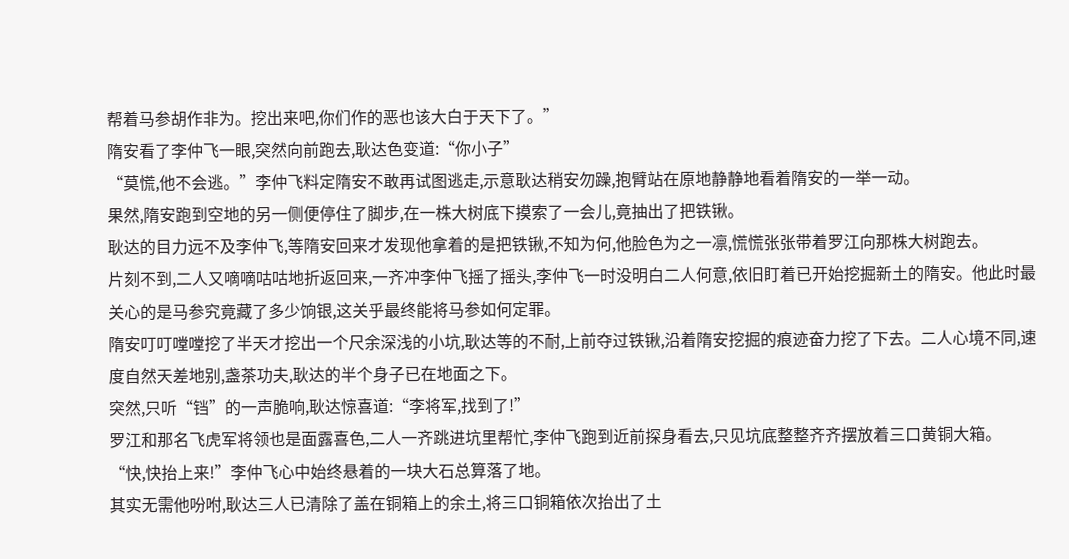帮着马参胡作非为。挖出来吧,你们作的恶也该大白于天下了。”
隋安看了李仲飞一眼,突然向前跑去,耿达色变道:“你小子”
“莫慌,他不会逃。”李仲飞料定隋安不敢再试图逃走,示意耿达稍安勿躁,抱臂站在原地静静地看着隋安的一举一动。
果然,隋安跑到空地的另一侧便停住了脚步,在一株大树底下摸索了一会儿,竟抽出了把铁锹。
耿达的目力远不及李仲飞,等隋安回来才发现他拿着的是把铁锹,不知为何,他脸色为之一凛,慌慌张张带着罗江向那株大树跑去。
片刻不到,二人又嘀嘀咕咕地折返回来,一齐冲李仲飞摇了摇头,李仲飞一时没明白二人何意,依旧盯着已开始挖掘新土的隋安。他此时最关心的是马参究竟藏了多少饷银,这关乎最终能将马参如何定罪。
隋安叮叮嘡嘡挖了半天才挖出一个尺余深浅的小坑,耿达等的不耐,上前夺过铁锹,沿着隋安挖掘的痕迹奋力挖了下去。二人心境不同,速度自然天差地别,盏茶功夫,耿达的半个身子已在地面之下。
突然,只听“铛”的一声脆响,耿达惊喜道:“李将军,找到了!”
罗江和那名飞虎军将领也是面露喜色,二人一齐跳进坑里帮忙,李仲飞跑到近前探身看去,只见坑底整整齐齐摆放着三口黄铜大箱。
“快,快抬上来!”李仲飞心中始终悬着的一块大石总算落了地。
其实无需他吩咐,耿达三人已清除了盖在铜箱上的余土,将三口铜箱依次抬出了土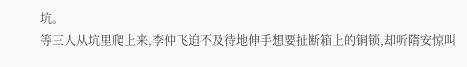坑。
等三人从坑里爬上来,李仲飞迫不及待地伸手想要扯断箱上的铜锁,却听隋安惊叫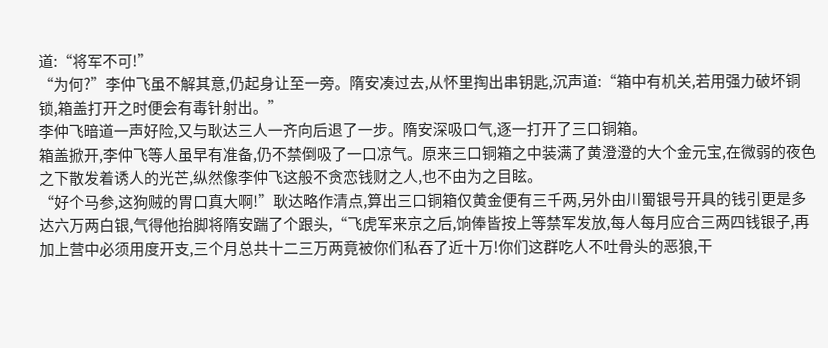道:“将军不可!”
“为何?”李仲飞虽不解其意,仍起身让至一旁。隋安凑过去,从怀里掏出串钥匙,沉声道:“箱中有机关,若用强力破坏铜锁,箱盖打开之时便会有毒针射出。”
李仲飞暗道一声好险,又与耿达三人一齐向后退了一步。隋安深吸口气,逐一打开了三口铜箱。
箱盖掀开,李仲飞等人虽早有准备,仍不禁倒吸了一口凉气。原来三口铜箱之中装满了黄澄澄的大个金元宝,在微弱的夜色之下散发着诱人的光芒,纵然像李仲飞这般不贪恋钱财之人,也不由为之目眩。
“好个马参,这狗贼的胃口真大啊!”耿达略作清点,算出三口铜箱仅黄金便有三千两,另外由川蜀银号开具的钱引更是多达六万两白银,气得他抬脚将隋安踹了个跟头,“飞虎军来京之后,饷俸皆按上等禁军发放,每人每月应合三两四钱银子,再加上营中必须用度开支,三个月总共十二三万两竟被你们私吞了近十万!你们这群吃人不吐骨头的恶狼,干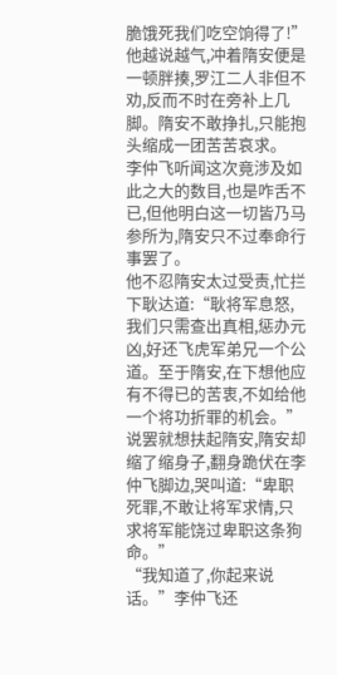脆饿死我们吃空饷得了!”
他越说越气,冲着隋安便是一顿胖揍,罗江二人非但不劝,反而不时在旁补上几脚。隋安不敢挣扎,只能抱头缩成一团苦苦哀求。
李仲飞听闻这次竟涉及如此之大的数目,也是咋舌不已,但他明白这一切皆乃马参所为,隋安只不过奉命行事罢了。
他不忍隋安太过受责,忙拦下耿达道:“耿将军息怒,我们只需查出真相,惩办元凶,好还飞虎军弟兄一个公道。至于隋安,在下想他应有不得已的苦衷,不如给他一个将功折罪的机会。”
说罢就想扶起隋安,隋安却缩了缩身子,翻身跪伏在李仲飞脚边,哭叫道:“卑职死罪,不敢让将军求情,只求将军能饶过卑职这条狗命。”
“我知道了,你起来说话。”李仲飞还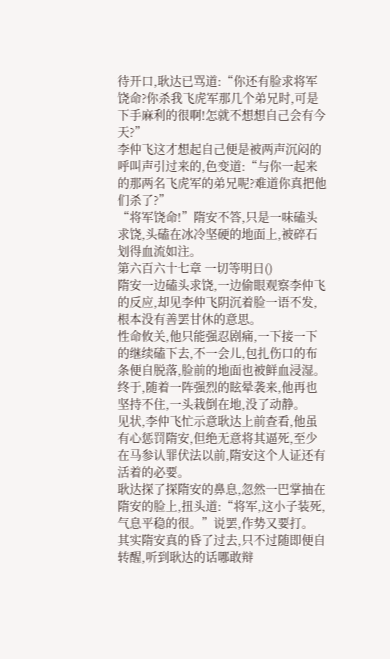待开口,耿达已骂道:“你还有脸求将军饶命?你杀我飞虎军那几个弟兄时,可是下手麻利的很啊!怎就不想想自己会有今天?”
李仲飞这才想起自己便是被两声沉闷的呼叫声引过来的,色变道:“与你一起来的那两名飞虎军的弟兄呢?难道你真把他们杀了?”
“将军饶命!”隋安不答,只是一味磕头求饶,头磕在冰冷坚硬的地面上,被碎石划得血流如注。
第六百六十七章 一切等明日()
隋安一边磕头求饶,一边偷眼观察李仲飞的反应,却见李仲飞阴沉着脸一语不发,根本没有善罢甘休的意思。
性命攸关,他只能强忍剧痛,一下接一下的继续磕下去,不一会儿,包扎伤口的布条便自脱落,脸前的地面也被鲜血浸湿。终于,随着一阵强烈的眩晕袭来,他再也坚持不住,一头栽倒在地,没了动静。
见状,李仲飞忙示意耿达上前查看,他虽有心惩罚隋安,但绝无意将其逼死,至少在马参认罪伏法以前,隋安这个人证还有活着的必要。
耿达探了探隋安的鼻息,忽然一巴掌抽在隋安的脸上,扭头道:“将军,这小子装死,气息平稳的很。”说罢,作势又要打。
其实隋安真的昏了过去,只不过随即便自转醒,听到耿达的话哪敢辩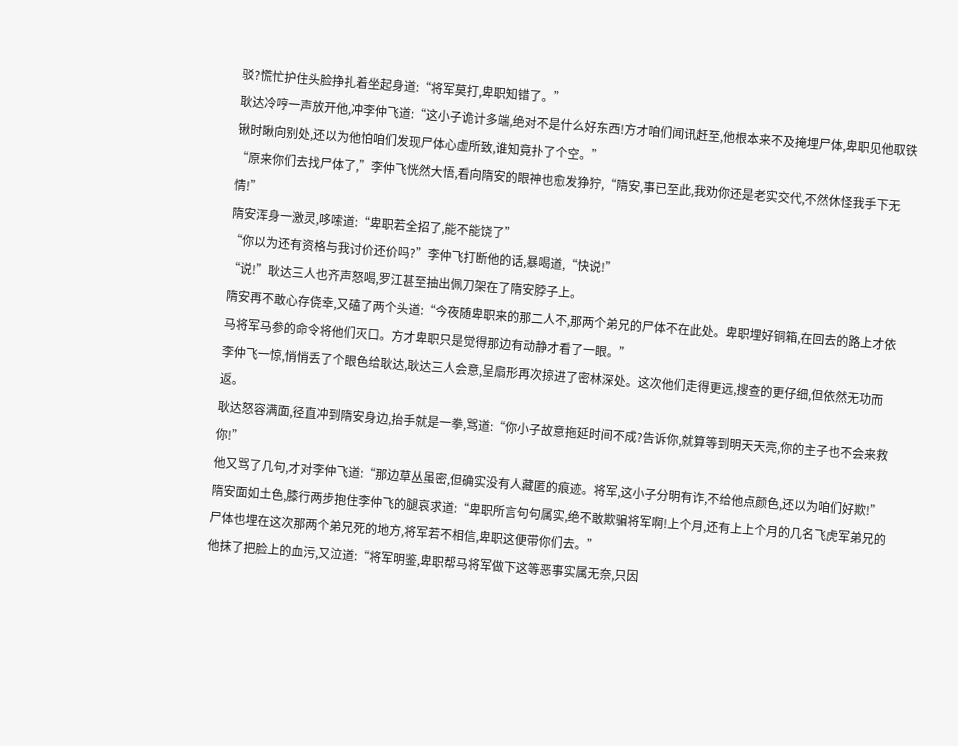驳?慌忙护住头脸挣扎着坐起身道:“将军莫打,卑职知错了。”
耿达冷哼一声放开他,冲李仲飞道:“这小子诡计多端,绝对不是什么好东西!方才咱们闻讯赶至,他根本来不及掩埋尸体,卑职见他取铁锹时瞅向别处,还以为他怕咱们发现尸体心虚所致,谁知竟扑了个空。”
“原来你们去找尸体了,”李仲飞恍然大悟,看向隋安的眼神也愈发狰狞,“隋安,事已至此,我劝你还是老实交代,不然休怪我手下无情!”
隋安浑身一激灵,哆嗦道:“卑职若全招了,能不能饶了”
“你以为还有资格与我讨价还价吗?”李仲飞打断他的话,暴喝道,“快说!”
“说!”耿达三人也齐声怒喝,罗江甚至抽出佩刀架在了隋安脖子上。
隋安再不敢心存侥幸,又磕了两个头道:“今夜随卑职来的那二人不,那两个弟兄的尸体不在此处。卑职埋好铜箱,在回去的路上才依马将军马参的命令将他们灭口。方才卑职只是觉得那边有动静才看了一眼。”
李仲飞一惊,悄悄丢了个眼色给耿达,耿达三人会意,呈扇形再次掠进了密林深处。这次他们走得更远,搜查的更仔细,但依然无功而返。
耿达怒容满面,径直冲到隋安身边,抬手就是一拳,骂道:“你小子故意拖延时间不成?告诉你,就算等到明天天亮,你的主子也不会来救你!”
他又骂了几句,才对李仲飞道:“那边草丛虽密,但确实没有人藏匿的痕迹。将军,这小子分明有诈,不给他点颜色,还以为咱们好欺!”
隋安面如土色,膝行两步抱住李仲飞的腿哀求道:“卑职所言句句属实,绝不敢欺骗将军啊!上个月,还有上上个月的几名飞虎军弟兄的尸体也埋在这次那两个弟兄死的地方,将军若不相信,卑职这便带你们去。”
他抹了把脸上的血污,又泣道:“将军明鉴,卑职帮马将军做下这等恶事实属无奈,只因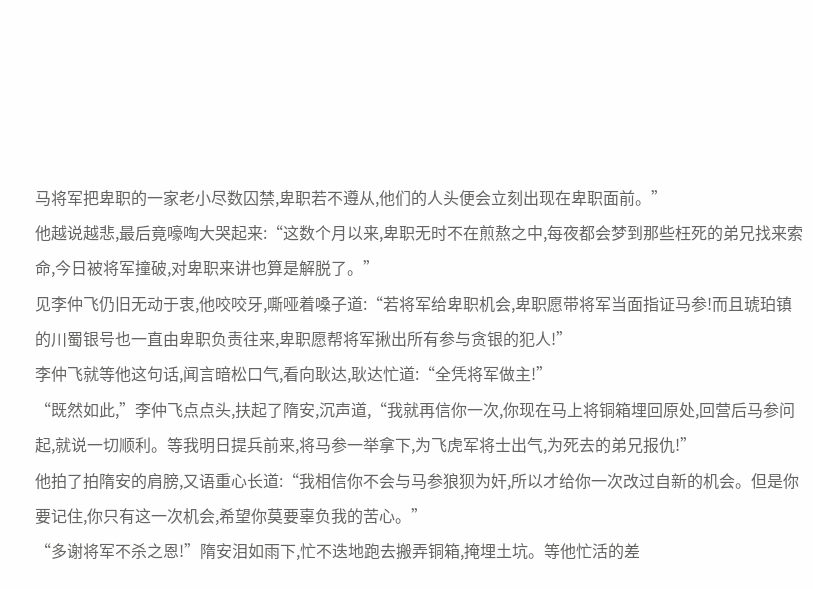马将军把卑职的一家老小尽数囚禁,卑职若不遵从,他们的人头便会立刻出现在卑职面前。”
他越说越悲,最后竟嚎啕大哭起来:“这数个月以来,卑职无时不在煎熬之中,每夜都会梦到那些枉死的弟兄找来索命,今日被将军撞破,对卑职来讲也算是解脱了。”
见李仲飞仍旧无动于衷,他咬咬牙,嘶哑着嗓子道:“若将军给卑职机会,卑职愿带将军当面指证马参!而且琥珀镇的川蜀银号也一直由卑职负责往来,卑职愿帮将军揪出所有参与贪银的犯人!”
李仲飞就等他这句话,闻言暗松口气,看向耿达,耿达忙道:“全凭将军做主!”
“既然如此,”李仲飞点点头,扶起了隋安,沉声道,“我就再信你一次,你现在马上将铜箱埋回原处,回营后马参问起,就说一切顺利。等我明日提兵前来,将马参一举拿下,为飞虎军将士出气,为死去的弟兄报仇!”
他拍了拍隋安的肩膀,又语重心长道:“我相信你不会与马参狼狈为奸,所以才给你一次改过自新的机会。但是你要记住,你只有这一次机会,希望你莫要辜负我的苦心。”
“多谢将军不杀之恩!”隋安泪如雨下,忙不迭地跑去搬弄铜箱,掩埋土坑。等他忙活的差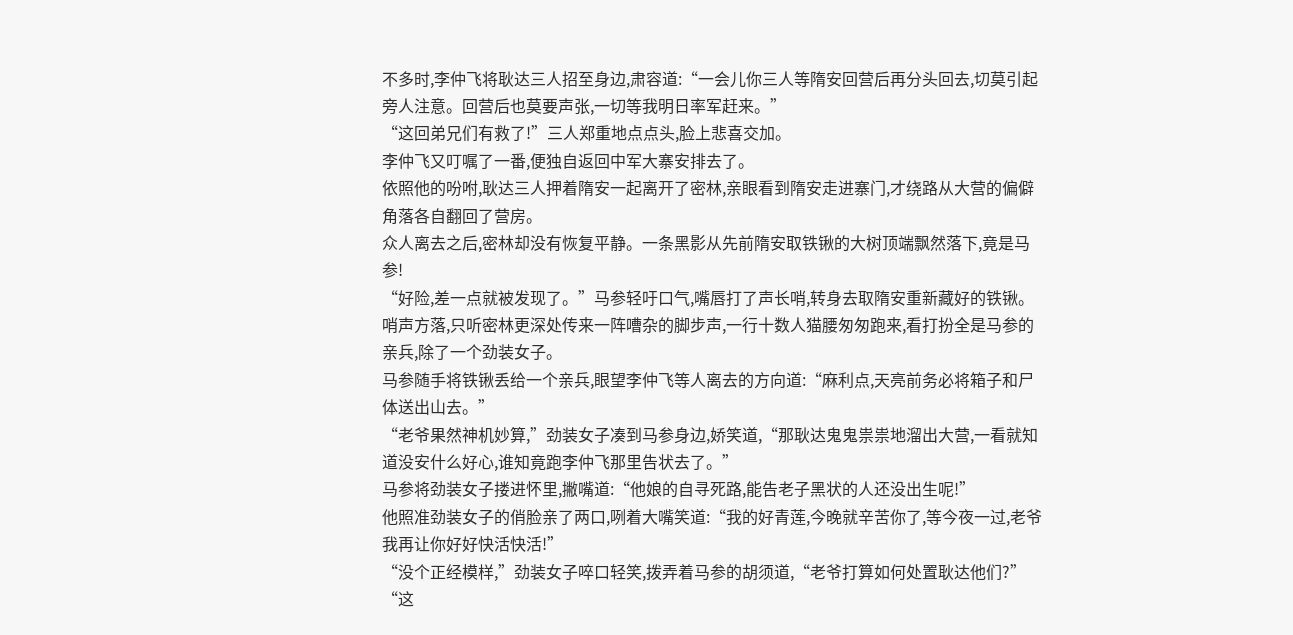不多时,李仲飞将耿达三人招至身边,肃容道:“一会儿你三人等隋安回营后再分头回去,切莫引起旁人注意。回营后也莫要声张,一切等我明日率军赶来。”
“这回弟兄们有救了!”三人郑重地点点头,脸上悲喜交加。
李仲飞又叮嘱了一番,便独自返回中军大寨安排去了。
依照他的吩咐,耿达三人押着隋安一起离开了密林,亲眼看到隋安走进寨门,才绕路从大营的偏僻角落各自翻回了营房。
众人离去之后,密林却没有恢复平静。一条黑影从先前隋安取铁锹的大树顶端飘然落下,竟是马参!
“好险,差一点就被发现了。”马参轻吁口气,嘴唇打了声长哨,转身去取隋安重新藏好的铁锹。
哨声方落,只听密林更深处传来一阵嘈杂的脚步声,一行十数人猫腰匆匆跑来,看打扮全是马参的亲兵,除了一个劲装女子。
马参随手将铁锹丢给一个亲兵,眼望李仲飞等人离去的方向道:“麻利点,天亮前务必将箱子和尸体送出山去。”
“老爷果然神机妙算,”劲装女子凑到马参身边,娇笑道,“那耿达鬼鬼祟祟地溜出大营,一看就知道没安什么好心,谁知竟跑李仲飞那里告状去了。”
马参将劲装女子搂进怀里,撇嘴道:“他娘的自寻死路,能告老子黑状的人还没出生呢!”
他照准劲装女子的俏脸亲了两口,咧着大嘴笑道:“我的好青莲,今晚就辛苦你了,等今夜一过,老爷我再让你好好快活快活!”
“没个正经模样,”劲装女子啐口轻笑,拨弄着马参的胡须道,“老爷打算如何处置耿达他们?”
“这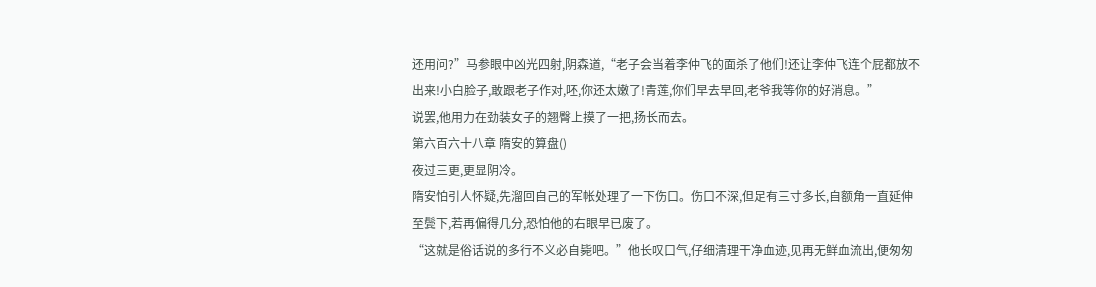还用问?”马参眼中凶光四射,阴森道,“老子会当着李仲飞的面杀了他们!还让李仲飞连个屁都放不出来!小白脸子,敢跟老子作对,呸,你还太嫩了!青莲,你们早去早回,老爷我等你的好消息。”
说罢,他用力在劲装女子的翘臀上摸了一把,扬长而去。
第六百六十八章 隋安的算盘()
夜过三更,更显阴冷。
隋安怕引人怀疑,先溜回自己的军帐处理了一下伤口。伤口不深,但足有三寸多长,自额角一直延伸至鬓下,若再偏得几分,恐怕他的右眼早已废了。
“这就是俗话说的多行不义必自毙吧。”他长叹口气,仔细清理干净血迹,见再无鲜血流出,便匆匆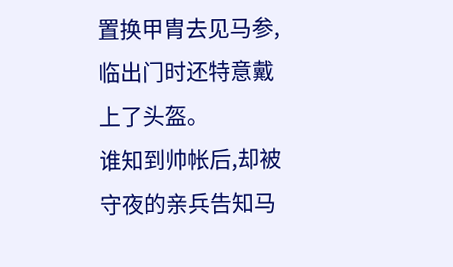置换甲胄去见马参,临出门时还特意戴上了头盔。
谁知到帅帐后,却被守夜的亲兵告知马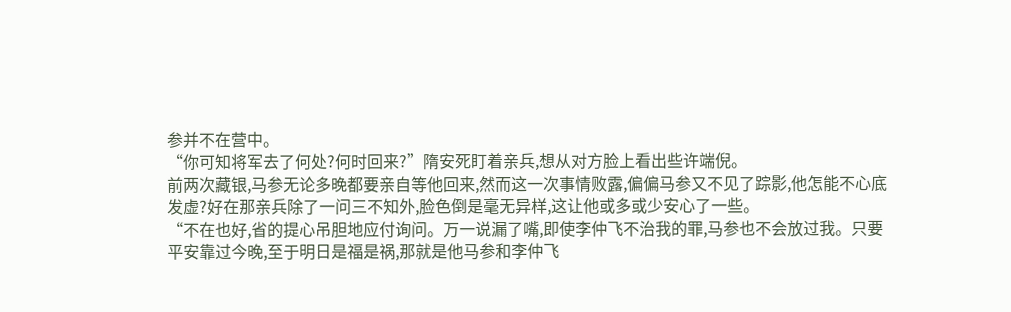参并不在营中。
“你可知将军去了何处?何时回来?”隋安死盯着亲兵,想从对方脸上看出些许端倪。
前两次藏银,马参无论多晚都要亲自等他回来,然而这一次事情败露,偏偏马参又不见了踪影,他怎能不心底发虚?好在那亲兵除了一问三不知外,脸色倒是毫无异样,这让他或多或少安心了一些。
“不在也好,省的提心吊胆地应付询问。万一说漏了嘴,即使李仲飞不治我的罪,马参也不会放过我。只要平安靠过今晚,至于明日是福是祸,那就是他马参和李仲飞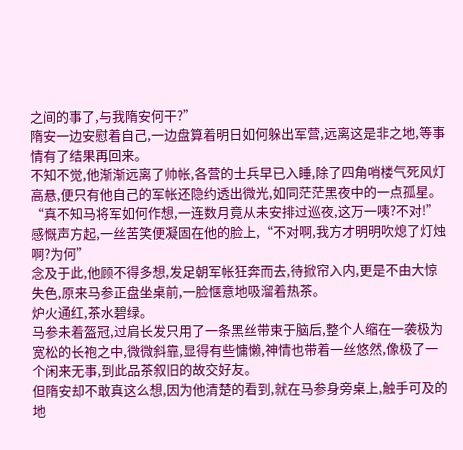之间的事了,与我隋安何干?”
隋安一边安慰着自己,一边盘算着明日如何躲出军营,远离这是非之地,等事情有了结果再回来。
不知不觉,他渐渐远离了帅帐,各营的士兵早已入睡,除了四角哨楼气死风灯高悬,便只有他自己的军帐还隐约透出微光,如同茫茫黑夜中的一点孤星。
“真不知马将军如何作想,一连数月竟从未安排过巡夜,这万一咦?不对!”感慨声方起,一丝苦笑便凝固在他的脸上,“不对啊,我方才明明吹熄了灯烛啊?为何”
念及于此,他顾不得多想,发足朝军帐狂奔而去,待掀帘入内,更是不由大惊失色,原来马参正盘坐桌前,一脸惬意地吸溜着热茶。
炉火通红,茶水碧绿。
马参未着盔冠,过肩长发只用了一条黑丝带束于脑后,整个人缩在一袭极为宽松的长袍之中,微微斜靠,显得有些慵懒,神情也带着一丝悠然,像极了一个闲来无事,到此品茶叙旧的故交好友。
但隋安却不敢真这么想,因为他清楚的看到,就在马参身旁桌上,触手可及的地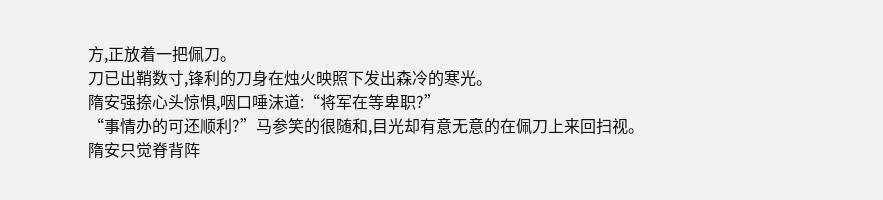方,正放着一把佩刀。
刀已出鞘数寸,锋利的刀身在烛火映照下发出森冷的寒光。
隋安强捺心头惊惧,咽口唾沫道:“将军在等卑职?”
“事情办的可还顺利?”马参笑的很随和,目光却有意无意的在佩刀上来回扫视。
隋安只觉脊背阵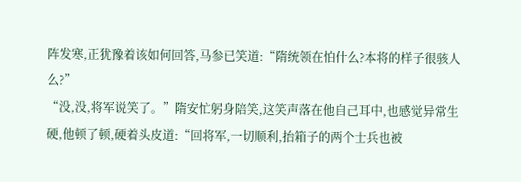阵发寒,正犹豫着该如何回答,马参已笑道:“隋统领在怕什么?本将的样子很骇人么?”
“没,没,将军说笑了。”隋安忙躬身陪笑,这笑声落在他自己耳中,也感觉异常生硬,他顿了顿,硬着头皮道:“回将军,一切顺利,抬箱子的两个士兵也被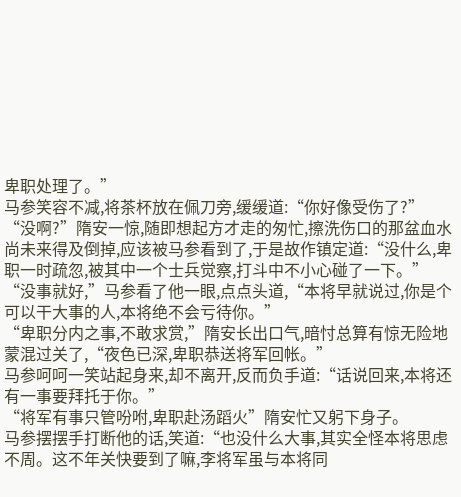卑职处理了。”
马参笑容不减,将茶杯放在佩刀旁,缓缓道:“你好像受伤了?”
“没啊?”隋安一惊,随即想起方才走的匆忙,擦洗伤口的那盆血水尚未来得及倒掉,应该被马参看到了,于是故作镇定道:“没什么,卑职一时疏忽,被其中一个士兵觉察,打斗中不小心碰了一下。”
“没事就好,”马参看了他一眼,点点头道,“本将早就说过,你是个可以干大事的人,本将绝不会亏待你。”
“卑职分内之事,不敢求赏,”隋安长出口气,暗忖总算有惊无险地蒙混过关了,“夜色已深,卑职恭送将军回帐。”
马参呵呵一笑站起身来,却不离开,反而负手道:“话说回来,本将还有一事要拜托于你。”
“将军有事只管吩咐,卑职赴汤蹈火”隋安忙又躬下身子。
马参摆摆手打断他的话,笑道:“也没什么大事,其实全怪本将思虑不周。这不年关快要到了嘛,李将军虽与本将同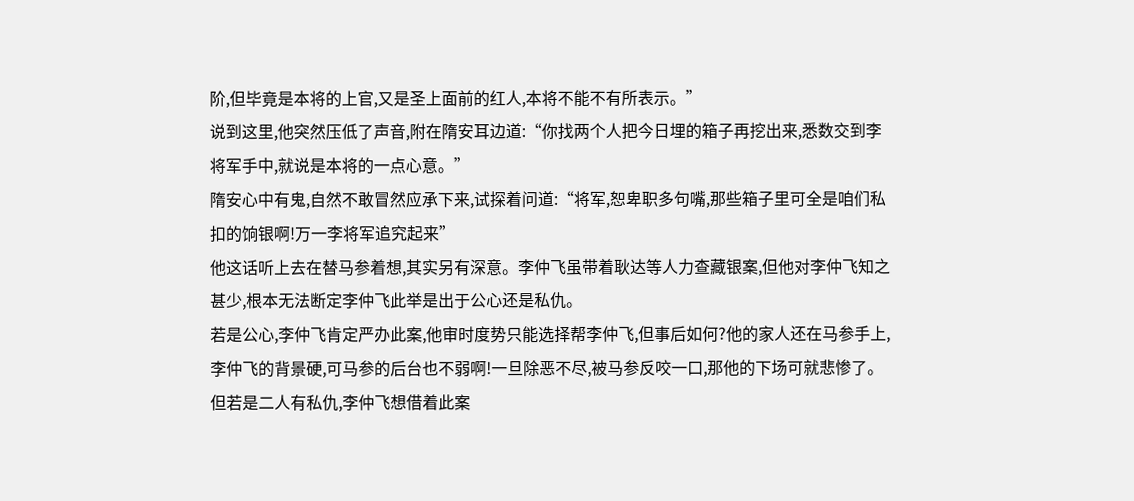阶,但毕竟是本将的上官,又是圣上面前的红人,本将不能不有所表示。”
说到这里,他突然压低了声音,附在隋安耳边道:“你找两个人把今日埋的箱子再挖出来,悉数交到李将军手中,就说是本将的一点心意。”
隋安心中有鬼,自然不敢冒然应承下来,试探着问道:“将军,恕卑职多句嘴,那些箱子里可全是咱们私扣的饷银啊!万一李将军追究起来”
他这话听上去在替马参着想,其实另有深意。李仲飞虽带着耿达等人力查藏银案,但他对李仲飞知之甚少,根本无法断定李仲飞此举是出于公心还是私仇。
若是公心,李仲飞肯定严办此案,他审时度势只能选择帮李仲飞,但事后如何?他的家人还在马参手上,李仲飞的背景硬,可马参的后台也不弱啊!一旦除恶不尽,被马参反咬一口,那他的下场可就悲惨了。
但若是二人有私仇,李仲飞想借着此案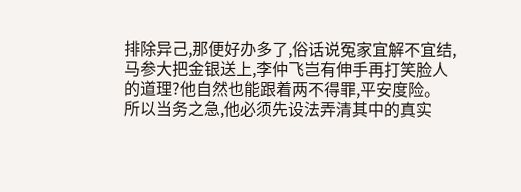排除异己,那便好办多了,俗话说冤家宜解不宜结,马参大把金银送上,李仲飞岂有伸手再打笑脸人的道理?他自然也能跟着两不得罪,平安度险。
所以当务之急,他必须先设法弄清其中的真实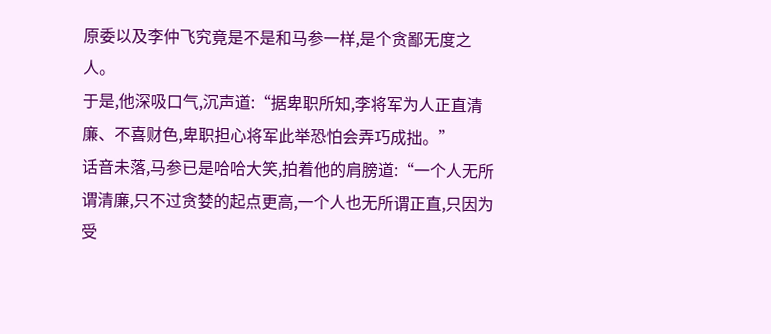原委以及李仲飞究竟是不是和马参一样,是个贪鄙无度之人。
于是,他深吸口气,沉声道:“据卑职所知,李将军为人正直清廉、不喜财色,卑职担心将军此举恐怕会弄巧成拙。”
话音未落,马参已是哈哈大笑,拍着他的肩膀道:“一个人无所谓清廉,只不过贪婪的起点更高,一个人也无所谓正直,只因为受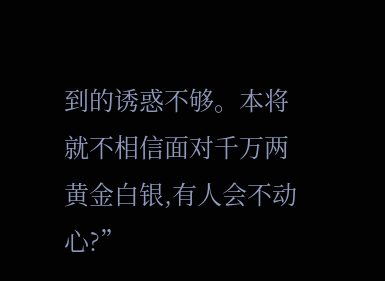到的诱惑不够。本将就不相信面对千万两黄金白银,有人会不动心?”